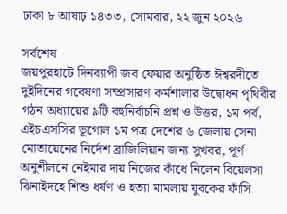ঢাকা ৮ আষাঢ় ১৪৩৩, সোমবার, ২২ জুন ২০২৬

সর্বশেষ
জয়পুরহাটে দিনব্যাপী জব ফেয়ার অনুষ্ঠিত ঈশ্বরদীতে দুইদিনের গবেষণা সম্প্রসারণ কর্মশালার উদ্বোধন পৃথিবীর গঠন অধ্যায়ের ৯টি বহুনির্বাচনি প্রশ্ন ও উত্তর, ১ম পর্ব, এইচএসসির ভূগোল ১ম পত্র দেশের ৬ জেলায় সেনা মোতায়েনের নির্দেশ ব্রাজিলিয়ান জন্য সুখবর, পূর্ণ অনুশীলনে নেইমার দায় নিজের কাঁধে নিলেন বিয়েলসা ঝিনাইদহে শিশু ধর্ষণ ও হত্যা মামলায় যুবকের ফাঁসি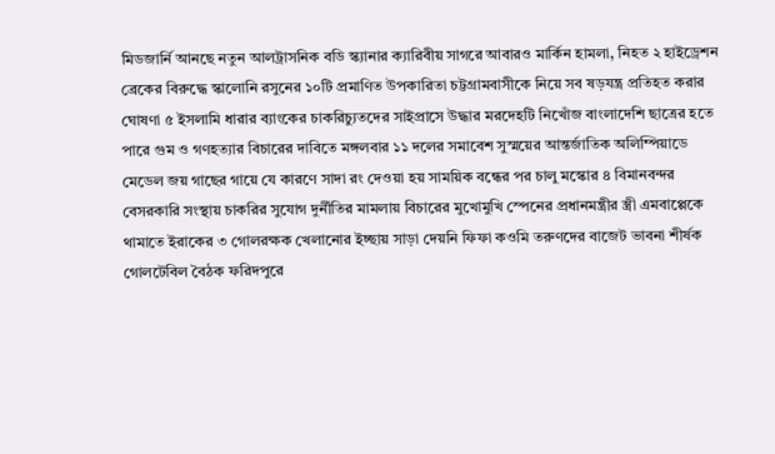মিডজার্নি আনছে নতুন আলট্রাসনিক বডি স্ক্যানার ক্যারিবীয় সাগরে আবারও মার্কিন হামলা, নিহত ২ হাইড্রেশন ব্রেকের বিরুদ্ধে স্কালোনি রসুনের ১০টি প্রমাণিত উপকারিতা চট্টগ্রামবাসীকে নিয়ে সব ষড়যন্ত্র প্রতিহত করার ঘোষণা ৫ ইসলামি ধারার ব্যাংকের চাকরিচ্যুতদের সাইপ্রাসে উদ্ধার মরদেহটি নিখোঁজ বাংলাদেশি ছাত্রের হতে পারে গুম ও গণহত্যার বিচারের দাবিতে মঙ্গলবার ১১ দলের সমাবেশ সুস্ময়ের আন্তর্জাতিক অলিম্পিয়াডে মেডেল জয় গাছের গায়ে যে কারণে সাদা রং দেওয়া হয় সাময়িক বন্ধের পর চালু মস্কোর ৪ বিমানবন্দর বেসরকারি সংস্থায় চাকরির সুযোগ দুর্নীতির মামলায় বিচারের মুখোমুখি স্পেনের প্রধানমন্ত্রীর স্ত্রী এমবাপ্পেকে থামাতে ইরাকের ৩ গোলরক্ষক খেলানোর ইচ্ছায় সাড়া দেয়নি ফিফা কওমি তরুণদের বাজেট ভাবনা শীর্ষক গোলটেবিল বৈঠক ফরিদপুরে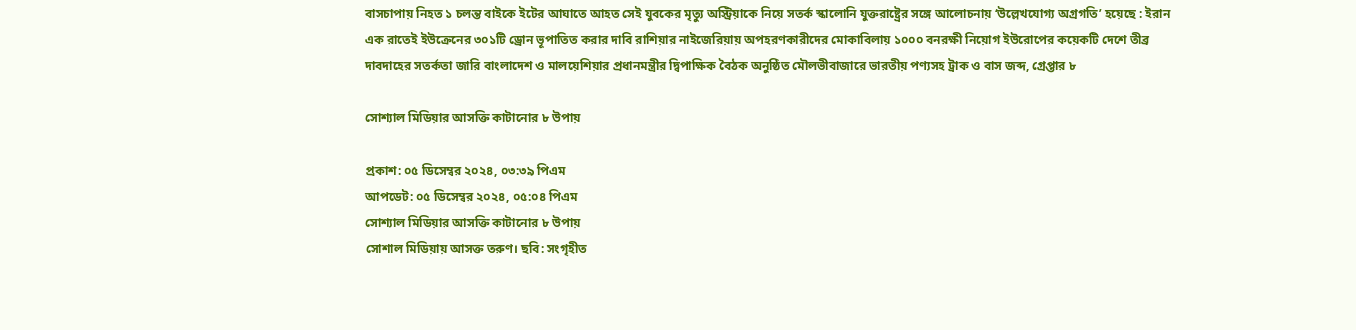বাসচাপায় নিহত ১ চলন্ত বাইকে ইটের আঘাতে আহত সেই যুবকের মৃত্যু অস্ট্রিয়াকে নিয়ে সতর্ক স্কালোনি যুক্তরাষ্ট্রের সঙ্গে আলোচনায় ‘উল্লেখযোগ্য অগ্রগতি’ হয়েছে : ইরান এক রাতেই ইউক্রেনের ৩০১টি ড্রোন ভূপাতিত করার দাবি রাশিয়ার নাইজেরিয়ায় অপহরণকারীদের মোকাবিলায় ১০০০ বনরক্ষী নিয়োগ ইউরোপের কয়েকটি দেশে তীব্র দাবদাহের সতর্কতা জারি বাংলাদেশ ও মালয়েশিয়ার প্রধানমন্ত্রীর দ্বিপাক্ষিক বৈঠক অনুষ্ঠিত মৌলভীবাজারে ভারতীয় পণ্যসহ ট্রাক ও বাস জব্দ, গ্রেপ্তার ৮

সোশ্যাল মিডিয়ার আসক্তি কাটানোর ৮ উপায়

প্রকাশ: ০৫ ডিসেম্বর ২০২৪, ০৩:৩৯ পিএম
আপডেট: ০৫ ডিসেম্বর ২০২৪, ০৫:০৪ পিএম
সোশ্যাল মিডিয়ার আসক্তি কাটানোর ৮ উপায়
সোশাল মিডিয়ায় আসক্ত তরুণ। ছবি: সংগৃহীত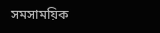সমসাময়িক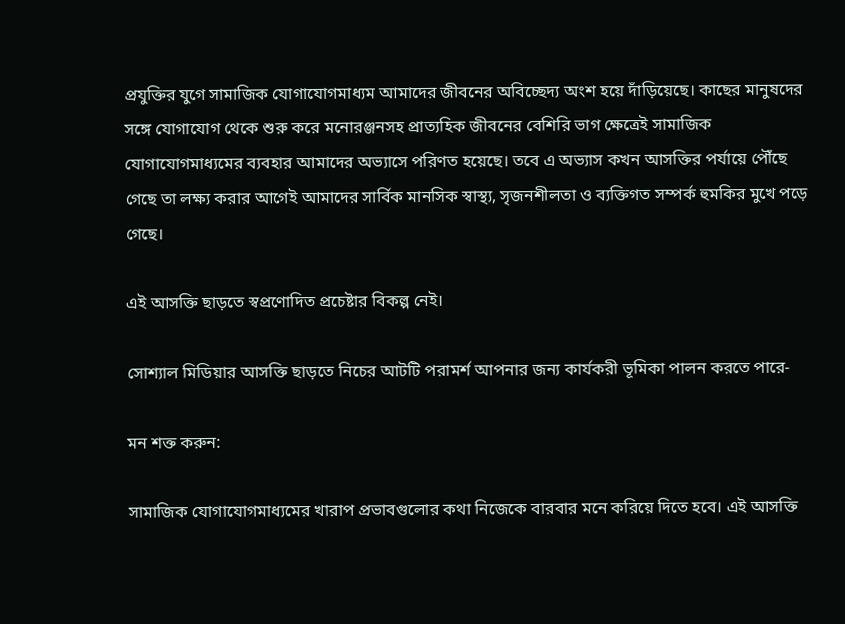প্রযুক্তির যুগে সামাজিক যোগাযোগমাধ্যম আমাদের জীবনের অবিচ্ছেদ্য অংশ হয়ে দাঁড়িয়েছে। কাছের মানুষদের সঙ্গে যোগাযোগ থেকে শুরু করে মনোরঞ্জনসহ প্রাত্যহিক জীবনের বেশিরি ভাগ ক্ষেত্রেই সামাজিক যোগাযোগমাধ্যমের ব্যবহার আমাদের অভ্যাসে পরিণত হয়েছে। তবে এ অভ্যাস কখন আসক্তির পর্যায়ে পৌঁছে গেছে তা লক্ষ্য করার আগেই আমাদের সার্বিক মানসিক স্বাস্থ্য, সৃজনশীলতা ও ব্যক্তিগত সম্পর্ক হুমকির মুখে পড়ে গেছে।

এই আসক্তি ছাড়তে স্বপ্রণোদিত প্রচেষ্টার বিকল্প নেই।

সোশ্যাল মিডিয়ার আসক্তি ছাড়তে নিচের আটটি পরামর্শ আপনার জন্য কার্যকরী ভূমিকা পালন করতে পারে-

মন শক্ত করুন:

সামাজিক যোগাযোগমাধ্যমের খারাপ প্রভাবগুলোর কথা নিজেকে বারবার মনে করিয়ে দিতে হবে। এই আসক্তি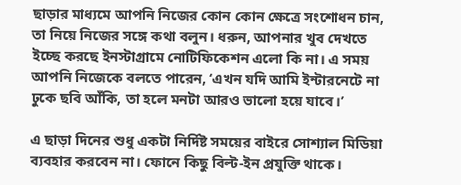ছাড়ার মাধ্যমে আপনি নিজের কোন কোন ক্ষেত্রে সংশোধন চান, তা নিয়ে নিজের সঙ্গে কথা বলুন। ধরুন, আপনার খুব দেখতে ইচ্ছে করছে ইনস্টাগ্রামে নোটিফিকেশন এলো কি না। এ সময় আপনি নিজেকে বলতে পারেন, ‘এখন যদি আমি ইন্টারনেটে না ঢুকে ছবি আঁকি, তা হলে মনটা আরও ভালো হয়ে যাবে।’

এ ছাড়া দিনের শুধু একটা নির্দিষ্ট সময়ের বাইরে সোশ্যাল মিডিয়া ব্যবহার করবেন না। ফোনে কিছু বিল্ট-ইন প্রযুক্তি থাকে।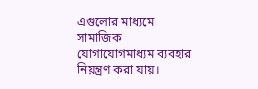এগুলোর মাধ্যমে সামাজিক যোগাযোগমাধ্যম ব্যবহার নিয়ন্ত্রণ করা যায়।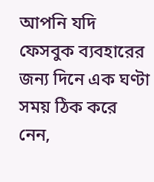আপনি যদি ফেসবুক ব্যবহারের জন্য দিনে এক ঘণ্টা সময় ঠিক করে নেন,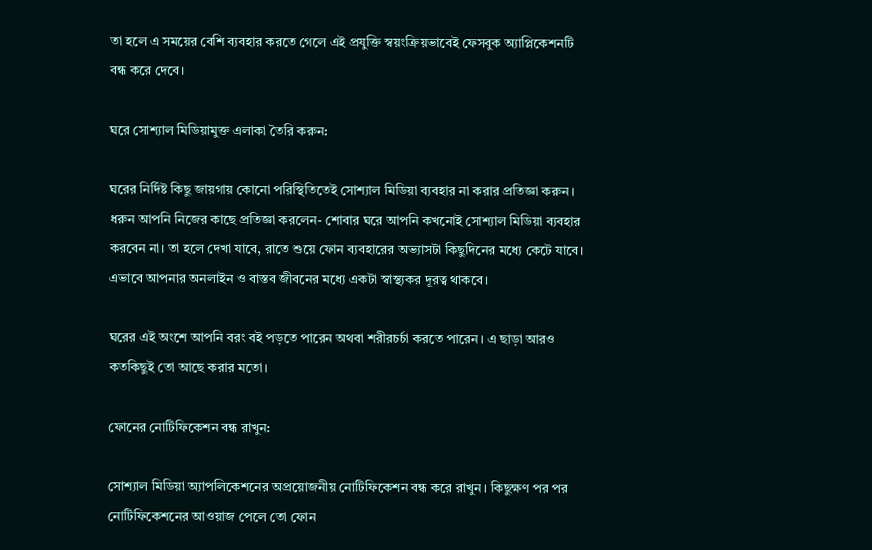তা হলে এ সময়ের বেশি ব্যবহার করতে গেলে এই প্রযুক্তি স্বয়ংক্রিয়ভাবেই ফেসবুক অ্যাপ্লিকেশনটি বন্ধ করে দেবে।

ঘরে সোশ্যাল মিডিয়ামুক্ত এলাকা তৈরি করুন:

ঘরের নির্দিষ্ট কিছু জায়গায় কোনো পরিস্থিতিতেই সোশ্যাল মিডিয়া ব্যবহার না করার প্রতিজ্ঞা করুন। ধরুন আপনি নিজের কাছে প্রতিজ্ঞা করলেন- শোবার ঘরে আপনি কখনোই সোশ্যাল মিডিয়া ব্যবহার করবেন না। তা হলে দেখা যাবে, রাতে শুয়ে ফোন ব্যবহারের অভ্যাসটা কিছুদিনের মধ্যে কেটে যাবে। এভাবে আপনার অনলাইন ও বাস্তব জীবনের মধ্যে একটা স্বাস্থ্যকর দূরত্ব থাকবে।

ঘরের এই অংশে আপনি বরং বই পড়তে পারেন অথবা শরীরচর্চা করতে পারেন। এ ছাড়া আরও কতকিছুই তো আছে করার মতো।

ফোনের নোটিফিকেশন বন্ধ রাখুন:

সোশ্যাল মিডিয়া অ্যাপলিকেশনের অপ্রয়োজনীয় নোটিফিকেশন বন্ধ করে রাখুন। কিছুক্ষণ পর পর নোটিফিকেশনের আওয়াজ পেলে তো ফোন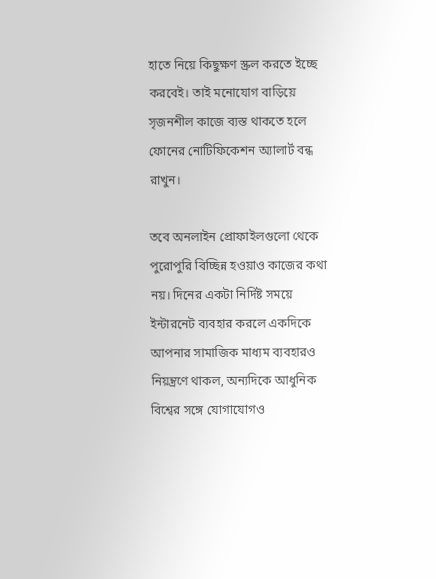হাতে নিয়ে কিছুক্ষণ স্ক্রল করতে ইচ্ছে করবেই। তাই মনোযোগ বাড়িয়ে সৃজনশীল কাজে ব্যস্ত থাকতে হলে ফোনের নোটিফিকেশন অ্যালার্ট বন্ধ রাখুন।

তবে অনলাইন প্রোফাইলগুলো থেকে পুরোপুরি বিচ্ছিন্ন হওয়াও কাজের কথা নয়। দিনের একটা নির্দিষ্ট সময়ে ইন্টারনেট ব্যবহার করলে একদিকে আপনার সামাজিক মাধ্যম ব্যবহারও নিয়ন্ত্রণে থাকল, অন্যদিকে আধুনিক বিশ্বের সঙ্গে যোগাযোগও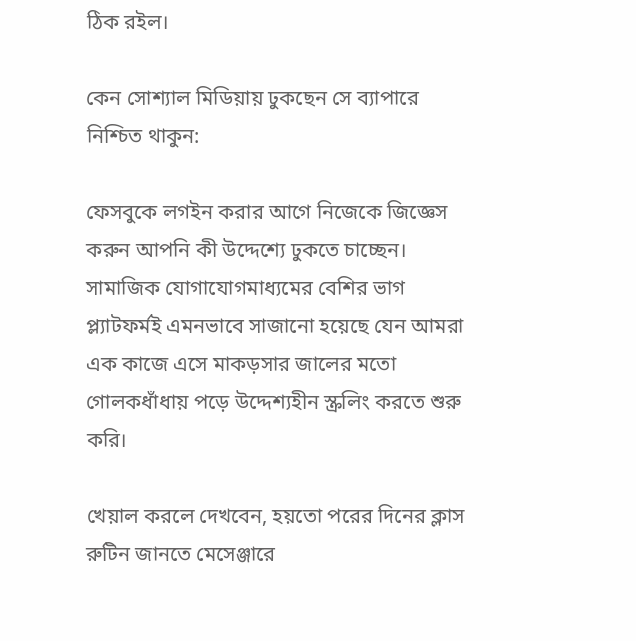ঠিক রইল।

কেন সোশ্যাল মিডিয়ায় ঢুকছেন সে ব্যাপারে নিশ্চিত থাকুন:

ফেসবুকে লগইন করার আগে নিজেকে জিজ্ঞেস করুন আপনি কী উদ্দেশ্যে ঢুকতে চাচ্ছেন। সামাজিক যোগাযোগমাধ্যমের বেশির ভাগ প্ল্যাটফর্মই এমনভাবে সাজানো হয়েছে যেন আমরা এক কাজে এসে মাকড়সার জালের মতো গোলকধাঁধায় পড়ে উদ্দেশ্যহীন স্ক্রলিং করতে শুরু করি।

খেয়াল করলে দেখবেন, হয়তো পরের দিনের ক্লাস রুটিন জানতে মেসেঞ্জারে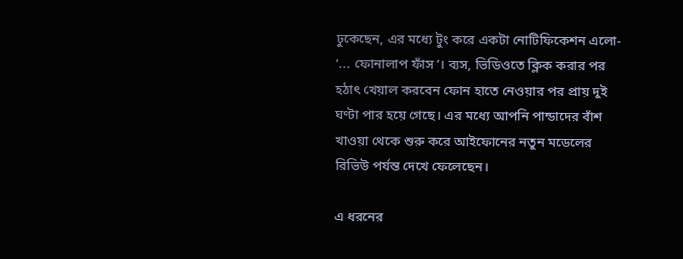ঢুকেছেন, এর মধ্যে টুং করে একটা নোটিফিকেশন এলো- ‘... ফোনালাপ ফাঁস’। ব্যস, ভিডিওতে ক্লিক করার পর হঠাৎ খেয়াল করবেন ফোন হাতে নেওয়ার পর প্রায় দুই ঘণ্টা পার হয়ে গেছে। এর মধ্যে আপনি পান্ডাদের বাঁশ খাওয়া থেকে শুরু করে আইফোনের নতুন মডেলের রিভিউ পর্যন্ত দেখে ফেলেছেন।

এ ধরনের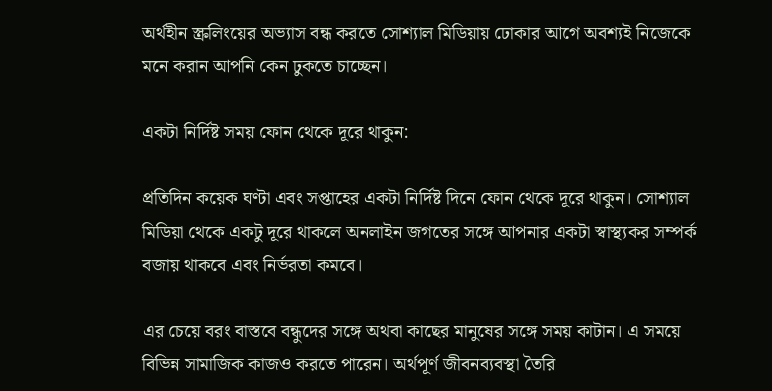অর্থহীন স্ক্রলিংয়ের অভ্যাস বন্ধ করতে সোশ্যাল মিডিয়ায় ঢোকার আগে অবশ্যই নিজেকে মনে করান আপনি কেন ঢুকতে চাচ্ছেন।

একটা নির্দিষ্ট সময় ফোন থেকে দূরে থাকুন:

প্রতিদিন কয়েক ঘণ্টা এবং সপ্তাহের একটা নির্দিষ্ট দিনে ফোন থেকে দূরে থাকুন। সোশ্যাল মিডিয়া থেকে একটু দূরে থাকলে অনলাইন জগতের সঙ্গে আপনার একটা স্বাস্থ্যকর সম্পর্ক বজায় থাকবে এবং নির্ভরতা কমবে।

এর চেয়ে বরং বাস্তবে বন্ধুদের সঙ্গে অথবা কাছের মানুষের সঙ্গে সময় কাটান। এ সময়ে বিভিন্ন সামাজিক কাজও করতে পারেন। অর্থপূর্ণ জীবনব্যবস্থা তৈরি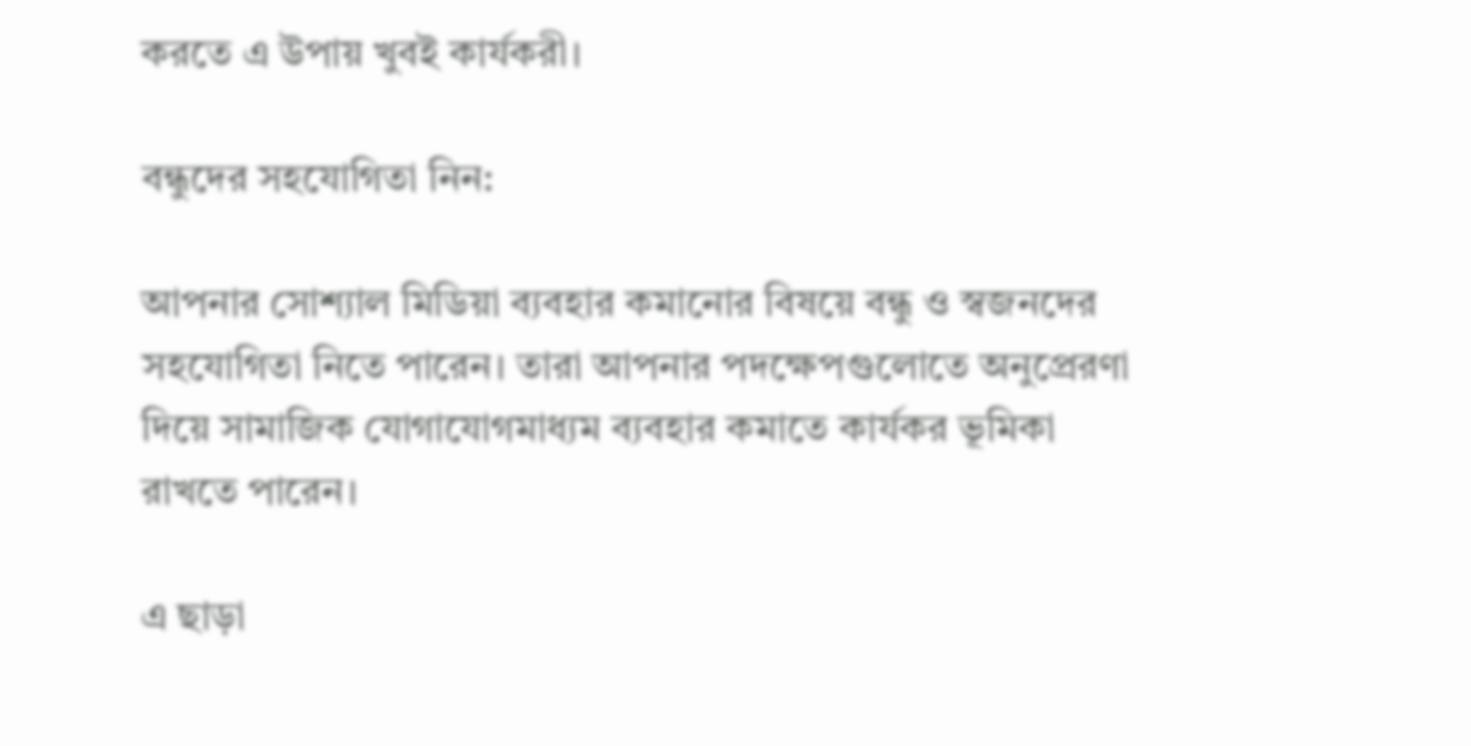করতে এ উপায় খুবই কার্যকরী।

বন্ধুদের সহযোগিতা নিন:

আপনার সোশ্যাল মিডিয়া ব্যবহার কমানোর বিষয়ে বন্ধু ও স্বজনদের সহযোগিতা নিতে পারেন। তারা আপনার পদক্ষেপগুলোতে অনুপ্রেরণা দিয়ে সামাজিক যোগাযোগমাধ্যম ব্যবহার কমাতে কার্যকর ভূমিকা রাখতে পারেন।

এ ছাড়া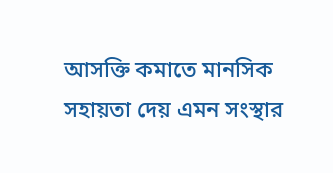আসক্তি কমাতে মানসিক সহায়তা দেয় এমন সংস্থার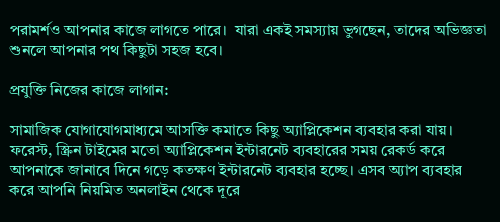পরামর্শও আপনার কাজে লাগতে পারে।  যারা একই সমস্যায় ভুগছেন, তাদের অভিজ্ঞতা শুনলে আপনার পথ কিছুটা সহজ হবে।

প্রযুক্তি নিজের কাজে লাগান:

সামাজিক যোগাযোগমাধ্যমে আসক্তি কমাতে কিছু অ্যাপ্লিকেশন ব্যবহার করা যায়। ফরেস্ট, স্ক্রিন টাইমের মতো অ্যাপ্লিকেশন ইন্টারনেট ব্যবহারের সময় রেকর্ড করে আপনাকে জানাবে দিনে গড়ে কতক্ষণ ইন্টারনেট ব্যবহার হচ্ছে। এসব অ্যাপ ব্যবহার করে আপনি নিয়মিত অনলাইন থেকে দূরে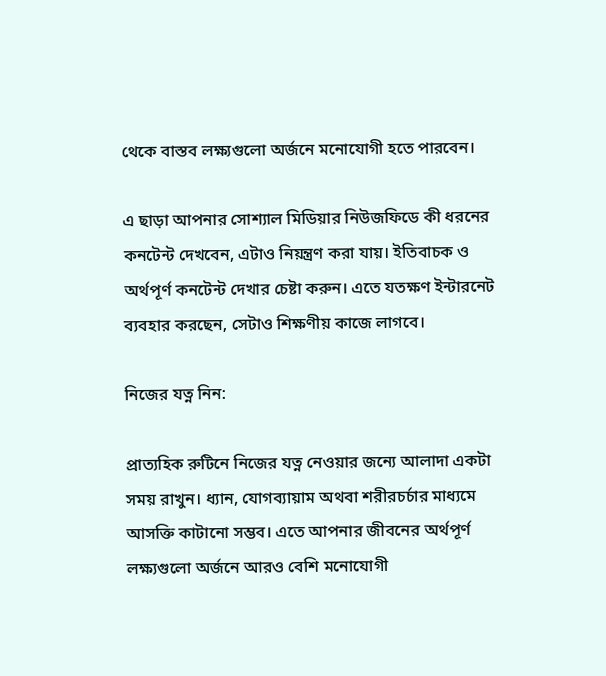থেকে বাস্তব লক্ষ্যগুলো অর্জনে মনোযোগী হতে পারবেন।

এ ছাড়া আপনার সোশ্যাল মিডিয়ার নিউজফিডে কী ধরনের কনটেন্ট দেখবেন, এটাও নিয়ন্ত্রণ করা যায়। ইতিবাচক ও অর্থপূর্ণ কনটেন্ট দেখার চেষ্টা করুন। এতে যতক্ষণ ইন্টারনেট ব্যবহার করছেন, সেটাও শিক্ষণীয় কাজে লাগবে।

নিজের যত্ন নিন:

প্রাত্যহিক রুটিনে নিজের যত্ন নেওয়ার জন্যে আলাদা একটা সময় রাখুন। ধ্যান, যোগব্যায়াম অথবা শরীরচর্চার মাধ্যমে আসক্তি কাটানো সম্ভব। এতে আপনার জীবনের অর্থপূর্ণ লক্ষ্যগুলো অর্জনে আরও বেশি মনোযোগী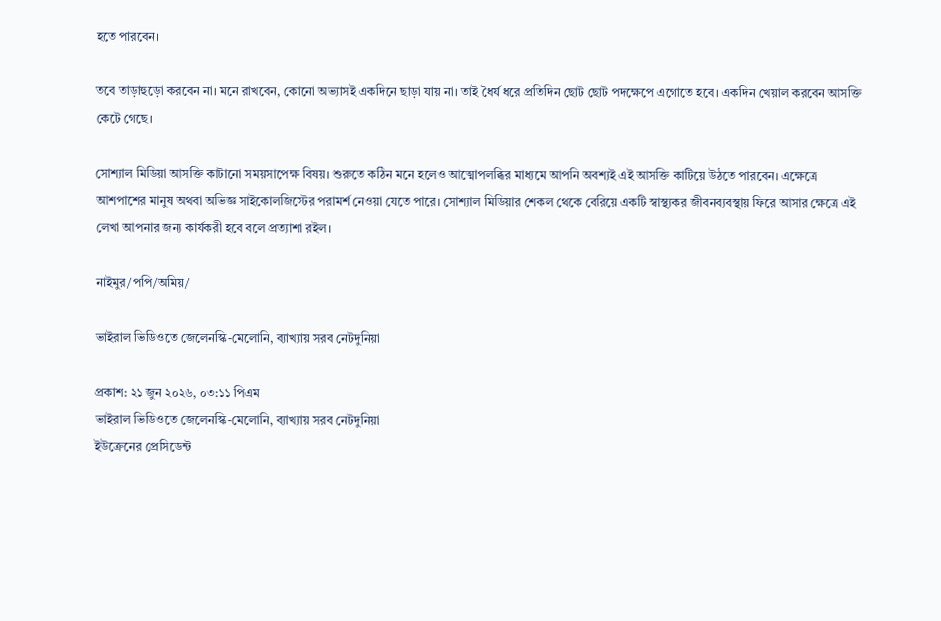হতে পারবেন।

তবে তাড়াহুড়ো করবেন না। মনে রাখবেন, কোনো অভ্যাসই একদিনে ছাড়া যায় না। তাই ধৈর্য ধরে প্রতিদিন ছোট ছোট পদক্ষেপে এগোতে হবে। একদিন খেয়াল করবেন আসক্তি কেটে গেছে।

সোশ্যাল মিডিয়া আসক্তি কাটানো সময়সাপেক্ষ বিষয়। শুরুতে কঠিন মনে হলেও আত্মোপলব্ধির মাধ্যমে আপনি অবশ্যই এই আসক্তি কাটিয়ে উঠতে পারবেন। এক্ষেত্রে আশপাশের মানুষ অথবা অভিজ্ঞ সাইকোলজিস্টের পরামর্শ নেওয়া যেতে পারে। সোশ্যাল মিডিয়ার শেকল থেকে বেরিয়ে একটি স্বাস্থ্যকর জীবনব্যবস্থায় ফিরে আসার ক্ষেত্রে এই লেখা আপনার জন্য কার্যকরী হবে বলে প্রত্যাশা রইল।

নাইমুর/পপি/অমিয়/

ভাইরাল ভিডিওতে জেলেনস্কি-মেলোনি, ব্যাখ্যায় সরব নেটদুনিয়া

প্রকাশ: ২১ জুন ২০২৬, ০৩:১১ পিএম
ভাইরাল ভিডিওতে জেলেনস্কি-মেলোনি, ব্যাখ্যায় সরব নেটদুনিয়া
ইউক্রেনের প্রেসিডেন্ট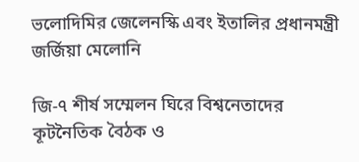ভলোদিমির জেলেনস্কি এবং ইতালির প্রধানমন্ত্রী জর্জিয়া মেলোনি

জি-৭ শীর্ষ সম্মেলন ঘিরে বিশ্বনেতাদের কূটনৈতিক বৈঠক ও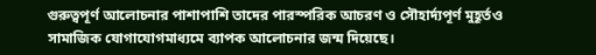গুরুত্বপূর্ণ আলোচনার পাশাপাশি তাদের পারস্পরিক আচরণ ও সৌহার্দ্যপূর্ণ মুহূর্তও সামাজিক যোগাযোগমাধ্যমে ব্যাপক আলোচনার জন্ম দিয়েছে।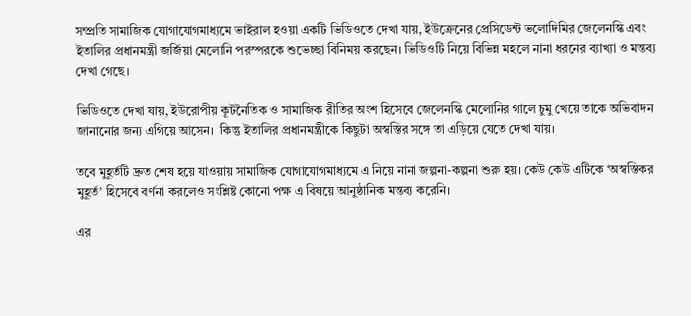সম্প্রতি সামাজিক যোগাযোগমাধ্যমে ভাইরাল হওয়া একটি ভিডিওতে দেখা যায়, ইউক্রেনের প্রেসিডেন্ট ভলোদিমির জেলেনস্কি এবং ইতালির প্রধানমন্ত্রী জর্জিয়া মেলোনি পরস্পরকে শুভেচ্ছা বিনিময় করছেন। ভিডিওটি নিয়ে বিভিন্ন মহলে নানা ধরনের ব্যাখ্যা ও মন্তব্য দেখা গেছে।

ভিডিওতে দেখা যায়, ইউরোপীয় কূটনৈতিক ও সামাজিক রীতির অংশ হিসেবে জেলেনস্কি মেলোনির গালে চুমু খেয়ে তাকে অভিবাদন জানানোর জন্য এগিয়ে আসেন।  কিন্তু ইতালির প্রধানমন্ত্রীকে কিছুটা অস্বস্তির সঙ্গে তা এড়িয়ে যেতে দেখা যায়।

তবে মুহূর্তটি দ্রুত শেষ হয়ে যাওয়ায় সামাজিক যোগাযোগমাধ্যমে এ নিয়ে নানা জল্পনা-কল্পনা শুরু হয়। কেউ কেউ এটিকে ‘অস্বস্তিকর মুহূর্ত’ হিসেবে বর্ণনা করলেও সংশ্লিষ্ট কোনো পক্ষ এ বিষয়ে আনুষ্ঠানিক মন্তব্য করেনি।

এর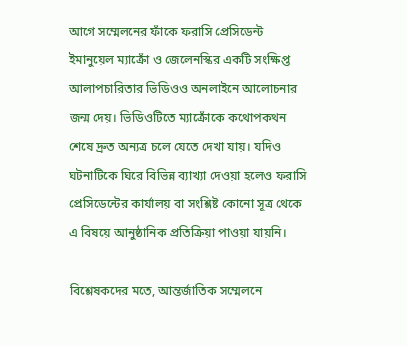আগে সম্মেলনের ফাঁকে ফরাসি প্রেসিডেন্ট ইমানুয়েল ম্যাক্রোঁ ও জেলেনস্কির একটি সংক্ষিপ্ত আলাপচারিতার ভিডিওও অনলাইনে আলোচনার জন্ম দেয়। ভিডিওটিতে ম্যাক্রোঁকে কথোপকথন শেষে দ্রুত অন্যত্র চলে যেতে দেখা যায়। যদিও ঘটনাটিকে ঘিরে বিভিন্ন ব্যাখ্যা দেওয়া হলেও ফরাসি প্রেসিডেন্টের কার্যালয় বা সংশ্লিষ্ট কোনো সূত্র থেকে এ বিষয়ে আনুষ্ঠানিক প্রতিক্রিয়া পাওয়া যায়নি।

বিশ্লেষকদের মতে, আন্তর্জাতিক সম্মেলনে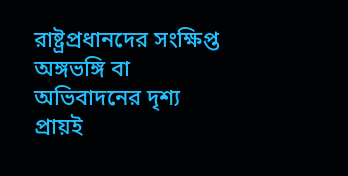রাষ্ট্রপ্রধানদের সংক্ষিপ্ত অঙ্গভঙ্গি বা অভিবাদনের দৃশ্য প্রায়ই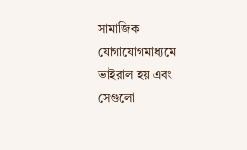সামাজিক যোগাযোগমাধ্যমে ভাইরাল হয় এবং সেগুলো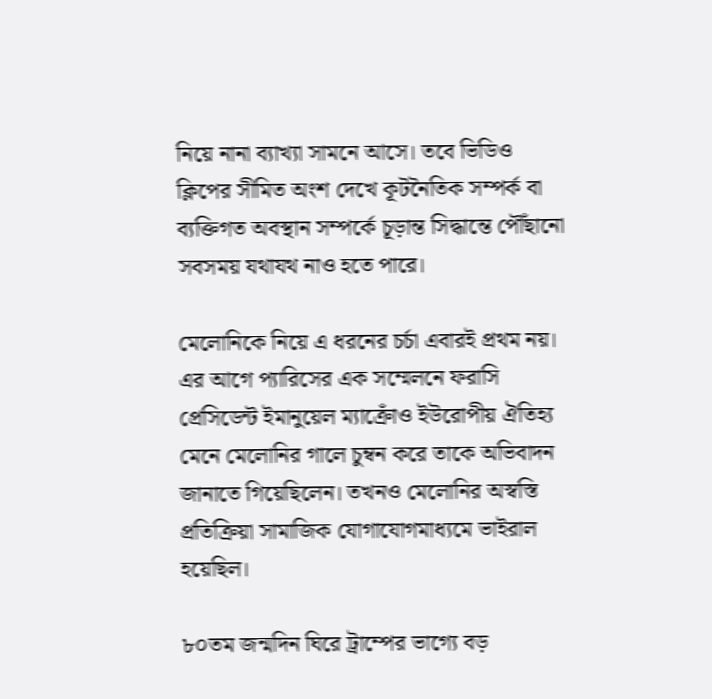নিয়ে নানা ব্যাখ্যা সামনে আসে। তবে ভিডিও ক্লিপের সীমিত অংশ দেখে কূটনৈতিক সম্পর্ক বা ব্যক্তিগত অবস্থান সম্পর্কে চূড়ান্ত সিদ্ধান্তে পৌঁছানো সবসময় যথাযথ নাও হতে পারে।

মেলোনিকে নিয়ে এ ধরনের চর্চা এবারই প্রথম নয়। এর আগে প্যারিসের এক সম্মেলনে ফরাসি প্রেসিডেন্ট ইমানুয়েল ম্যাক্রোঁও ইউরোপীয় ঐতিহ্য মেনে মেলোনির গালে চুম্বন করে তাকে অভিবাদন জানাতে গিয়েছিলেন। তখনও মেলোনির অস্বস্তি প্রতিক্রিয়া সামাজিক যোগাযোগমাধ্যমে ভাইরাল হয়েছিল।

৮০তম জন্মদিন ঘিরে ট্রাম্পের ভাগ্যে বড়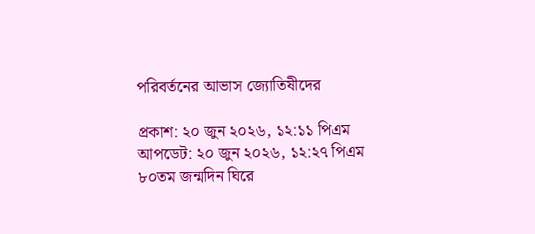পরিবর্তনের আভাস জ্যোতিষীদের

প্রকাশ: ২০ জুন ২০২৬, ১২:১১ পিএম
আপডেট: ২০ জুন ২০২৬, ১২:২৭ পিএম
৮০তম জন্মদিন ঘিরে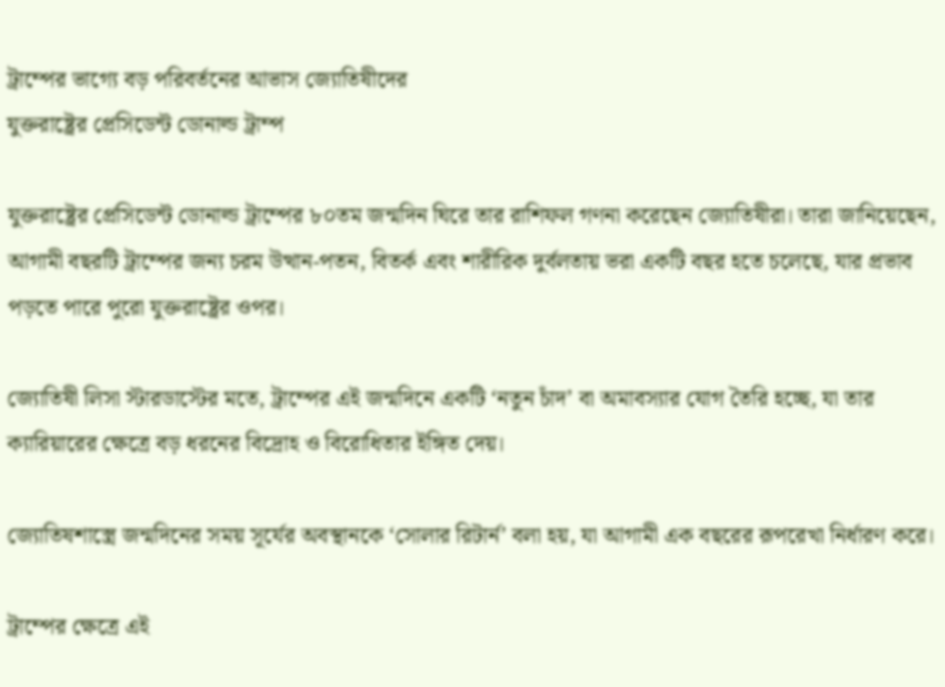ট্রাম্পের ভাগ্যে বড় পরিবর্তনের আভাস জ্যোতিষীদের
যুক্তরাষ্ট্রের প্রেসিডেন্ট ডোনাল্ড ট্রাম্প

যুক্তরাষ্ট্রের প্রেসিডেন্ট ডোনাল্ড ট্রাম্পের ৮০তম জন্মদিন ঘিরে তার রাশিফল গণনা করেছেন জ্যোতিষীরা। তারা জানিয়েছেন, আগামী বছরটি ট্রাম্পের জন্য চরম উত্থান-পতন, বিতর্ক এবং শারীরিক দুর্বলতায় ভরা একটি বছর হতে চলেছে, যার প্রভাব পড়তে পারে পুরো যুক্তরাষ্ট্রের ওপর।

জ্যোতিষী লিসা স্টারডাস্টের মতে, ট্রাম্পের এই জন্মদিনে একটি ‘নতুন চাঁদ’ বা অমাবস্যার যোগ তৈরি হচ্ছে, যা তার ক্যারিয়ারের ক্ষেত্রে বড় ধরনের বিদ্রোহ ও বিরোধিতার ইঙ্গিত দেয়।

জ্যোতিষশাস্ত্রে জন্মদিনের সময় সূর্যের অবস্থানকে ‘সোলার রিটার্ন’ বলা হয়, যা আগামী এক বছরের রূপরেখা নির্ধারণ করে।

ট্রাম্পের ক্ষেত্রে এই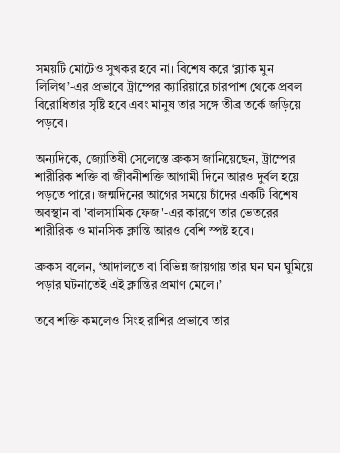সময়টি মোটেও সুখকর হবে না। বিশেষ করে ‘ব্ল্যাক মুন লিলিথ’-এর প্রভাবে ট্রাম্পের ক্যারিয়ারে চারপাশ থেকে প্রবল বিরোধিতার সৃষ্টি হবে এবং মানুষ তার সঙ্গে তীব্র তর্কে জড়িয়ে পড়বে।

অন্যদিকে, জ্যোতিষী সেলেস্তে ব্রুকস জানিয়েছেন, ট্রাম্পের শারীরিক শক্তি বা জীবনীশক্তি আগামী দিনে আরও দুর্বল হয়ে পড়তে পারে। জন্মদিনের আগের সময়ে চাঁদের একটি বিশেষ অবস্থান বা 'বালসামিক ফেজ'-এর কারণে তার ভেতরের শারীরিক ও মানসিক ক্লান্তি আরও বেশি স্পষ্ট হবে।

ব্রুকস বলেন, ‘আদালতে বা বিভিন্ন জায়গায় তার ঘন ঘন ঘুমিয়ে পড়ার ঘটনাতেই এই ক্লান্তির প্রমাণ মেলে।’

তবে শক্তি কমলেও সিংহ রাশির প্রভাবে তার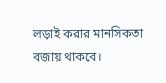লড়াই করার মানসিকতা বজায় থাকবে।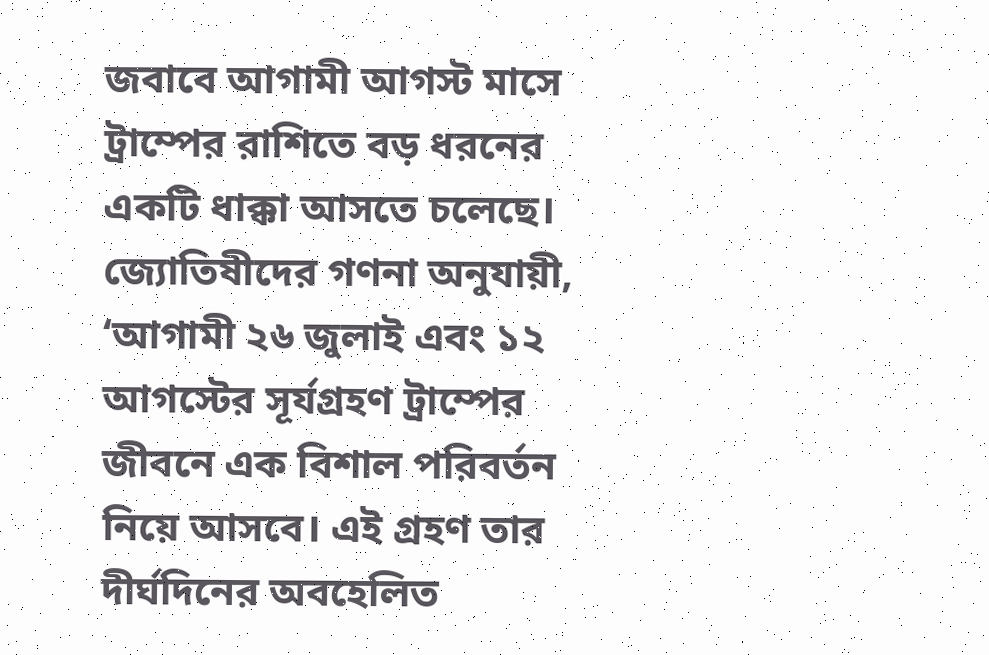জবাবে আগামী আগস্ট মাসে ট্রাম্পের রাশিতে বড় ধরনের একটি ধাক্কা আসতে চলেছে। জ্যোতিষীদের গণনা অনুযায়ী, ‘আগামী ২৬ জুলাই এবং ১২ আগস্টের সূর্যগ্রহণ ট্রাম্পের জীবনে এক বিশাল পরিবর্তন নিয়ে আসবে। এই গ্রহণ তার দীর্ঘদিনের অবহেলিত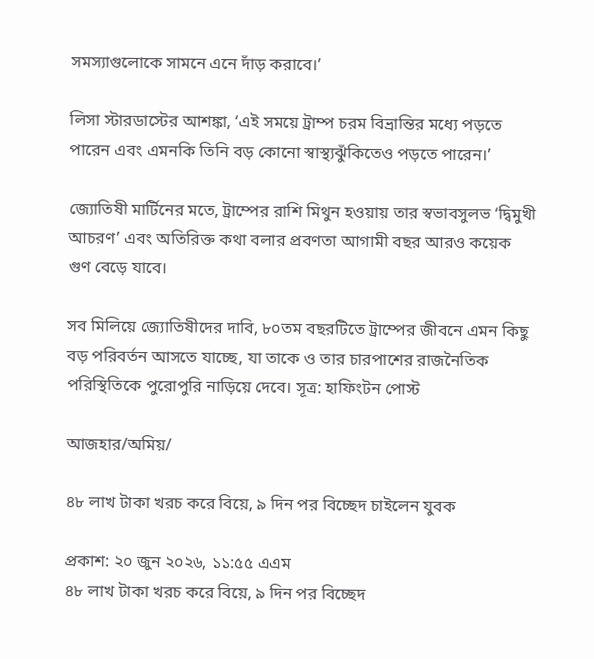সমস্যাগুলোকে সামনে এনে দাঁড় করাবে।’

লিসা স্টারডাস্টের আশঙ্কা, ‘এই সময়ে ট্রাম্প চরম বিভ্রান্তির মধ্যে পড়তে পারেন এবং এমনকি তিনি বড় কোনো স্বাস্থ্যঝুঁকিতেও পড়তে পারেন।’

জ্যোতিষী মার্টিনের মতে, ট্রাম্পের রাশি মিথুন হওয়ায় তার স্বভাবসুলভ ‘দ্বিমুখী আচরণ’ এবং অতিরিক্ত কথা বলার প্রবণতা আগামী বছর আরও কয়েক গুণ বেড়ে যাবে।

সব মিলিয়ে জ্যোতিষীদের দাবি, ৮০তম বছরটিতে ট্রাম্পের জীবনে এমন কিছু বড় পরিবর্তন আসতে যাচ্ছে, যা তাকে ও তার চারপাশের রাজনৈতিক পরিস্থিতিকে পুরোপুরি নাড়িয়ে দেবে। সূত্র: হাফিংটন পোস্ট

আজহার/অমিয়/

৪৮ লাখ টাকা খরচ করে বিয়ে, ৯ দিন পর বিচ্ছেদ চাইলেন যুবক

প্রকাশ: ২০ জুন ২০২৬, ১১:৫৫ এএম
৪৮ লাখ টাকা খরচ করে বিয়ে, ৯ দিন পর বিচ্ছেদ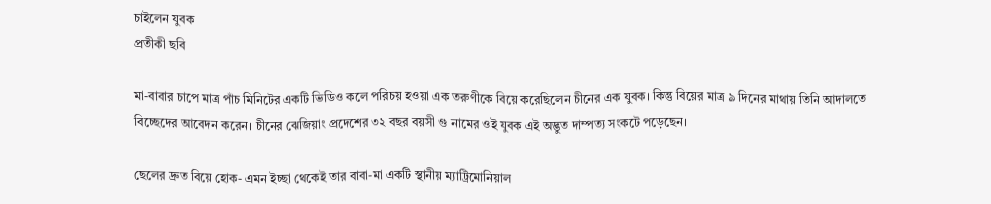চাইলেন যুবক
প্রতীকী ছবি

মা-বাবার চাপে মাত্র পাঁচ মিনিটের একটি ভিডিও কলে পরিচয় হওয়া এক তরুণীকে বিয়ে করেছিলেন চীনের এক যুবক। কিন্তু বিয়ের মাত্র ৯ দিনের মাথায় তিনি আদালতে বিচ্ছেদের আবেদন করেন। চীনের ঝেজিয়াং প্রদেশের ৩২ বছর বয়সী গু নামের ওই যুবক এই অদ্ভুত দাম্পত্য সংকটে পড়েছেন।

ছেলের দ্রুত বিয়ে হোক- এমন ইচ্ছা থেকেই তার বাবা-মা একটি স্থানীয় ম্যাট্রিমোনিয়াল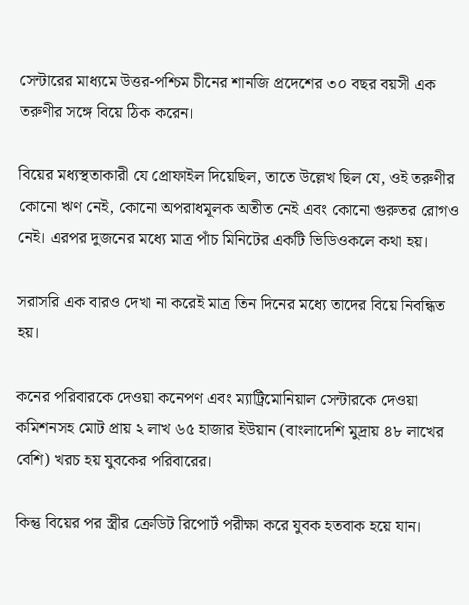সেন্টারের মাধ্যমে উত্তর-পশ্চিম চীনের শানজি প্রদেশের ৩০ বছর বয়সী এক তরুণীর সঙ্গে বিয়ে ঠিক করেন।

বিয়ের মধ্যস্থতাকারী যে প্রোফাইল দিয়েছিল, তাতে উল্লেখ ছিল যে, ওই তরুণীর কোনো ঋণ নেই, কোনো অপরাধমূলক অতীত নেই এবং কোনো গুরুতর রোগও নেই। এরপর দুজনের মধ্যে মাত্র পাঁচ মিনিটের একটি ভিডিওকলে কথা হয়।

সরাসরি এক বারও দেখা না করেই মাত্র তিন দিনের মধ্যে তাদের বিয়ে নিবন্ধিত হয়।

কনের পরিবারকে দেওয়া কনেপণ এবং ম্যাট্রিমোনিয়াল সেন্টারকে দেওয়া কমিশনসহ মোট প্রায় ২ লাখ ৬৫ হাজার ইউয়ান (বাংলাদেশি মুদ্রায় ৪৮ লাখের বেশি) খরচ হয় যুবকের পরিবারের।

কিন্তু বিয়ের পর স্ত্রীর ক্রেডিট রিপোর্ট পরীক্ষা করে যুবক হতবাক হয়ে যান।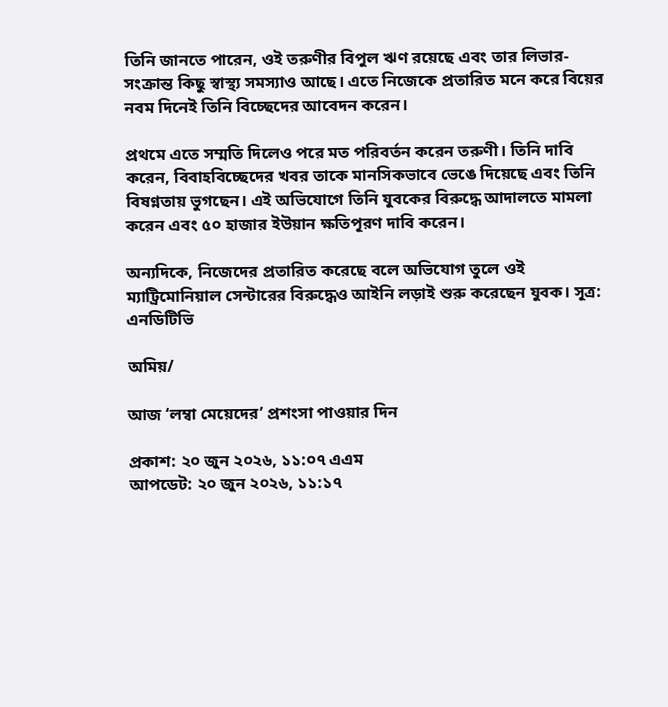তিনি জানতে পারেন, ওই তরুণীর বিপুল ঋণ রয়েছে এবং তার লিভার-সংক্রান্ত কিছু স্বাস্থ্য সমস্যাও আছে। এতে নিজেকে প্রতারিত মনে করে বিয়ের নবম দিনেই তিনি বিচ্ছেদের আবেদন করেন।

প্রথমে এতে সম্মতি দিলেও পরে মত পরিবর্তন করেন তরুণী। তিনি দাবি করেন, বিবাহবিচ্ছেদের খবর তাকে মানসিকভাবে ভেঙে দিয়েছে এবং তিনি বিষণ্নতায় ভুগছেন। এই অভিযোগে তিনি যুবকের বিরুদ্ধে আদালতে মামলা করেন এবং ৫০ হাজার ইউয়ান ক্ষতিপূরণ দাবি করেন।

অন্যদিকে, নিজেদের প্রতারিত করেছে বলে অভিযোগ তুলে ওই ম্যাট্রিমোনিয়াল সেন্টারের বিরুদ্ধেও আইনি লড়াই শুরু করেছেন যুবক। সূত্র: এনডিটিভি

অমিয়/

আজ ‘লম্বা মেয়েদের’ প্রশংসা পাওয়ার দিন

প্রকাশ: ২০ জুন ২০২৬, ১১:০৭ এএম
আপডেট: ২০ জুন ২০২৬, ১১:১৭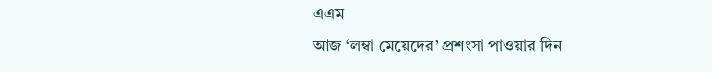এএম
আজ ‘লম্বা মেয়েদের’ প্রশংসা পাওয়ার দিন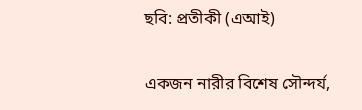ছবি: প্রতীকী (এআই)

একজন নারীর বিশেষ সৌন্দর্য,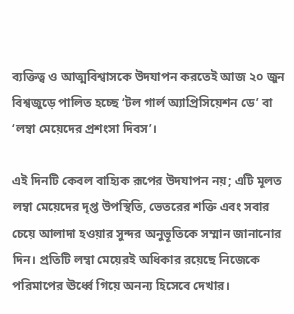ব্যক্তিত্ব ও আত্মবিশ্বাসকে উদযাপন করতেই আজ ২০ জুন বিশ্বজুড়ে পালিত হচ্ছে ‘টল গার্ল অ্যাপ্রিসিয়েশন ডে’ বা ‘লম্বা মেয়েদের প্রশংসা দিবস’।

এই দিনটি কেবল বাহ্যিক রূপের উদযাপন নয়; এটি মূলত লম্বা মেয়েদের দৃপ্ত উপস্থিতি, ভেতরের শক্তি এবং সবার চেয়ে আলাদা হওয়ার সুন্দর অনুভূতিকে সম্মান জানানোর দিন। প্রতিটি লম্বা মেয়েরই অধিকার রয়েছে নিজেকে পরিমাপের ঊর্ধ্বে গিয়ে অনন্য হিসেবে দেখার।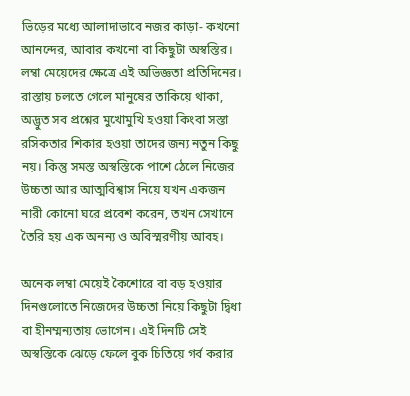ভিড়ের মধ্যে আলাদাভাবে নজর কাড়া- কখনো আনন্দের, আবার কখনো বা কিছুটা অস্বস্তির। লম্বা মেয়েদের ক্ষেত্রে এই অভিজ্ঞতা প্রতিদিনের। রাস্তায় চলতে গেলে মানুষের তাকিয়ে থাকা, অদ্ভুত সব প্রশ্নের মুখোমুখি হওয়া কিংবা সস্তা রসিকতার শিকার হওয়া তাদের জন্য নতুন কিছু নয়। কিন্তু সমস্ত অস্বস্তিকে পাশে ঠেলে নিজের উচ্চতা আর আত্মবিশ্বাস নিয়ে যখন একজন নারী কোনো ঘরে প্রবেশ করেন, তখন সেখানে তৈরি হয় এক অনন্য ও অবিস্মরণীয় আবহ।

অনেক লম্বা মেয়েই কৈশোরে বা বড় হওয়ার দিনগুলোতে নিজেদের উচ্চতা নিয়ে কিছুটা দ্বিধা বা হীনম্মন্যতায় ভোগেন। এই দিনটি সেই অস্বস্তিকে ঝেড়ে ফেলে বুক চিতিয়ে গর্ব করার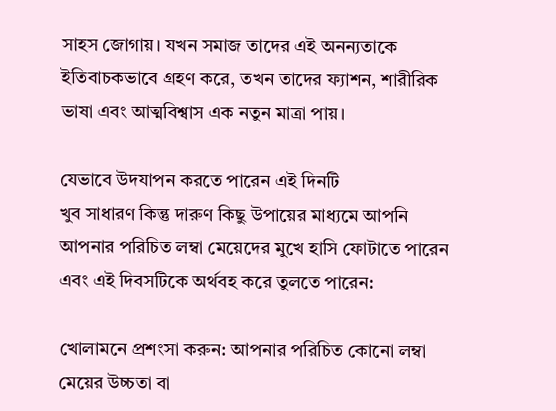সাহস জোগায়। যখন সমাজ তাদের এই অনন্যতাকে ইতিবাচকভাবে গ্রহণ করে, তখন তাদের ফ্যাশন, শারীরিক ভাষা এবং আত্মবিশ্বাস এক নতুন মাত্রা পায়।

যেভাবে উদযাপন করতে পারেন এই দিনটি
খুব সাধারণ কিন্তু দারুণ কিছু উপায়ের মাধ্যমে আপনি আপনার পরিচিত লম্বা মেয়েদের মুখে হাসি ফোটাতে পারেন এবং এই দিবসটিকে অর্থবহ করে তুলতে পারেন:

খোলামনে প্রশংসা করুন: আপনার পরিচিত কোনো লম্বা মেয়ের উচ্চতা বা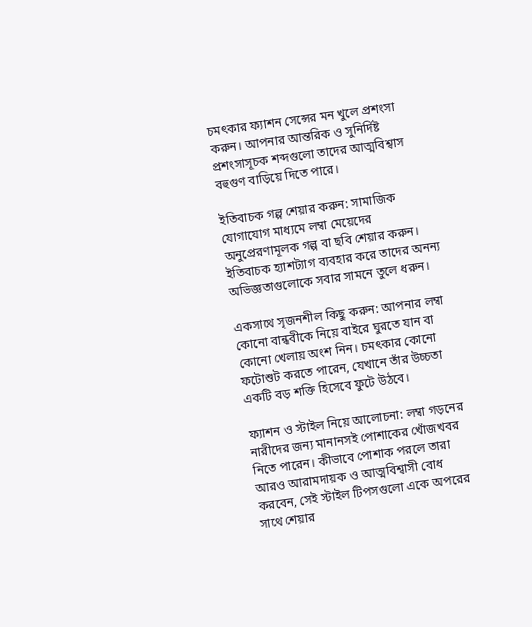চমৎকার ফ্যাশন সেন্সের মন খুলে প্রশংসা করুন। আপনার আন্তরিক ও সুনির্দিষ্ট প্রশংসাসূচক শব্দগুলো তাদের আত্মবিশ্বাস বহুগুণ বাড়িয়ে দিতে পারে।

ইতিবাচক গল্প শেয়ার করুন: সামাজিক যোগাযোগ মাধ্যমে লম্বা মেয়েদের অনুপ্রেরণামূলক গল্প বা ছবি শেয়ার করুন। ইতিবাচক হ্যাশট্যাগ ব্যবহার করে তাদের অনন্য অভিজ্ঞতাগুলোকে সবার সামনে তুলে ধরুন।

একসাথে সৃজনশীল কিছু করুন: আপনার লম্বা কোনো বান্ধবীকে নিয়ে বাইরে ঘুরতে যান বা কোনো খেলায় অংশ নিন। চমৎকার কোনো ফটোশুট করতে পারেন, যেখানে তাঁর উচ্চতা একটি বড় শক্তি হিসেবে ফুটে উঠবে।

ফ্যাশন ও স্টাইল নিয়ে আলোচনা: লম্বা গড়নের নারীদের জন্য মানানসই পোশাকের খোঁজখবর নিতে পারেন। কীভাবে পোশাক পরলে তারা আরও আরামদায়ক ও আত্মবিশ্বাসী বোধ করবেন, সেই স্টাইল টিপসগুলো একে অপরের সাথে শেয়ার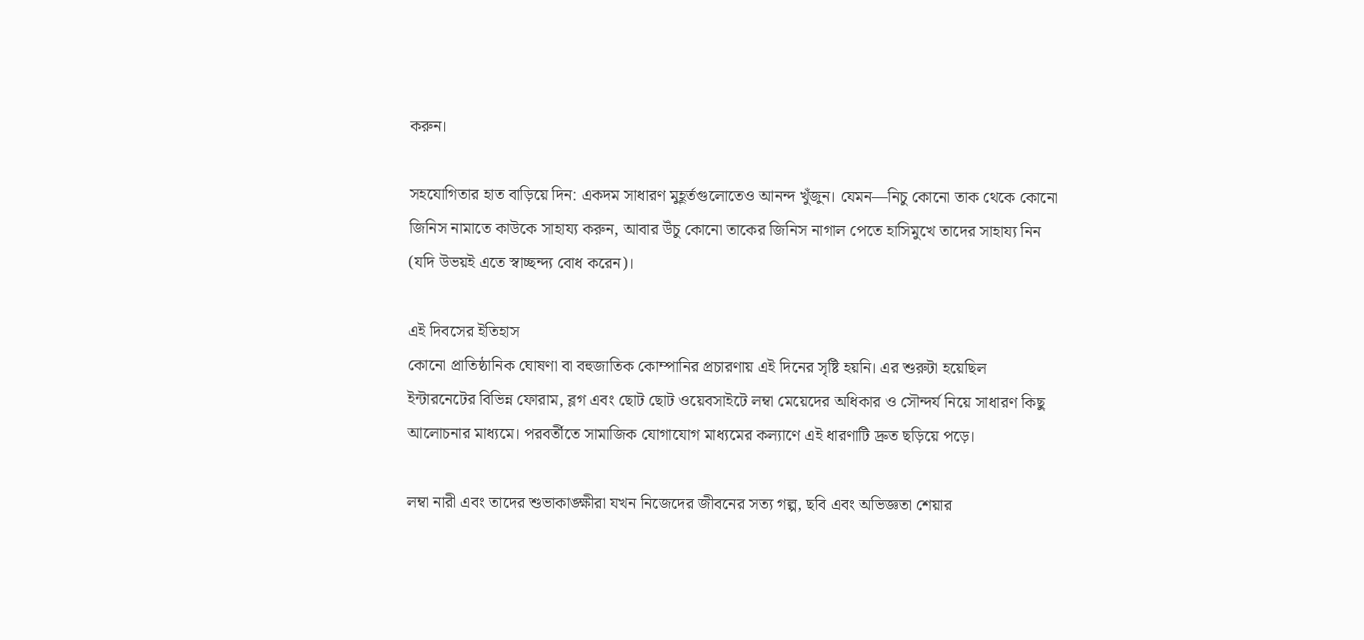করুন।

সহযোগিতার হাত বাড়িয়ে দিন: একদম সাধারণ মুহূর্তগুলোতেও আনন্দ খুঁজুন। যেমন—নিচু কোনো তাক থেকে কোনো জিনিস নামাতে কাউকে সাহায্য করুন, আবার উঁচু কোনো তাকের জিনিস নাগাল পেতে হাসিমুখে তাদের সাহায্য নিন (যদি উভয়ই এতে স্বাচ্ছন্দ্য বোধ করেন)।

এই দিবসের ইতিহাস
কোনো প্রাতিষ্ঠানিক ঘোষণা বা বহুজাতিক কোম্পানির প্রচারণায় এই দিনের সৃষ্টি হয়নি। এর শুরুটা হয়েছিল ইন্টারনেটের বিভিন্ন ফোরাম, ব্লগ এবং ছোট ছোট ওয়েবসাইটে লম্বা মেয়েদের অধিকার ও সৌন্দর্য নিয়ে সাধারণ কিছু আলোচনার মাধ্যমে। পরবর্তীতে সামাজিক যোগাযোগ মাধ্যমের কল্যাণে এই ধারণাটি দ্রুত ছড়িয়ে পড়ে।

লম্বা নারী এবং তাদের শুভাকাঙ্ক্ষীরা যখন নিজেদের জীবনের সত্য গল্প, ছবি এবং অভিজ্ঞতা শেয়ার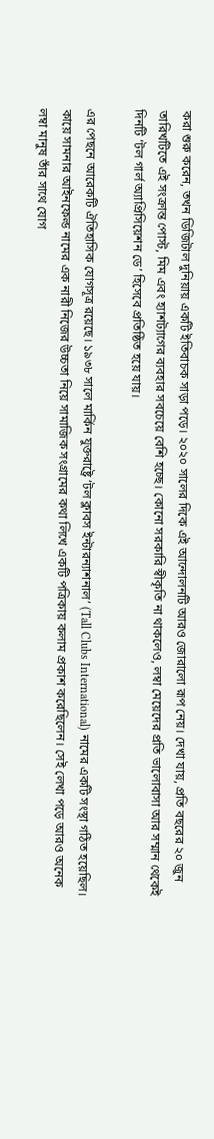করা শুরু করেন, তখন ডিজিটাল দুনিয়ায় একটি ইতিবাচক সাড়া পড়ে। ২০২০ সালের দিকে এই আন্দোলনটি আরও জোরালো রূপ নেয়। দেখা যায়, প্রতি বছরের ২০ জুন তারিখটিতে এই সংক্রান্ত পোস্ট, মিম এবং হ্যাশট্যাগের ব্যবহার সবচেয়ে বেশি হচ্ছে। কোনো সরকারি স্বীকৃতি না থাকলেও, লম্বা মেয়েদের প্রতি ভালোবাসা আর সম্মান থেকেই দিনটি ‘টল গার্ল অ্যাপ্রিসিয়েশন ডে’ হিসেবে প্রতিষ্ঠিত হয়ে যায়।

এর পেছনে আরেকটি ঐতিহাসিক যোগসূত্র রয়েছে। ১৯৩৮ সালে মার্কিন যুক্তরাষ্ট্রে ‘টল ক্লাবস ইন্টারন্যাশনাল’ (Tall Clubs International) নামের একটি সংস্থা গঠিত হয়েছিল। কায়ে সামনার আইনফেল্ড নামের এক নারী নিজের উচ্চতা নিয়ে সামাজিক সংগ্রামের কথা লিখে একটি পত্রিকায় কলাম প্রকাশ করেছিলেন। সেই লেখা পড়ে আরও অনেক লম্বা মানুষ তাঁর সাথে যোগ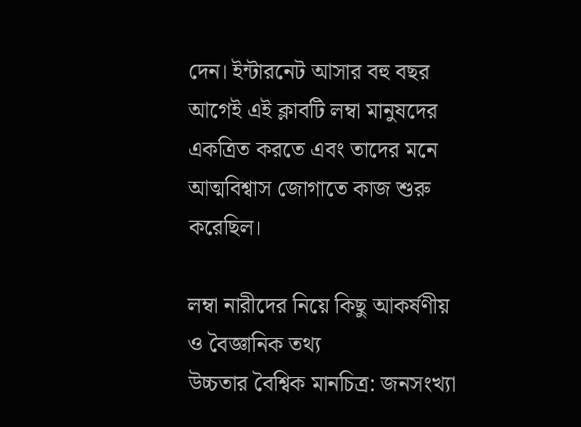দেন। ইন্টারনেট আসার বহু বছর আগেই এই ক্লাবটি লম্বা মানুষদের একত্রিত করতে এবং তাদের মনে আত্মবিশ্বাস জোগাতে কাজ শুরু করেছিল।

লম্বা নারীদের নিয়ে কিছু আকর্ষণীয় ও বৈজ্ঞানিক তথ্য
উচ্চতার বৈশ্বিক মানচিত্র: জনসংখ্যা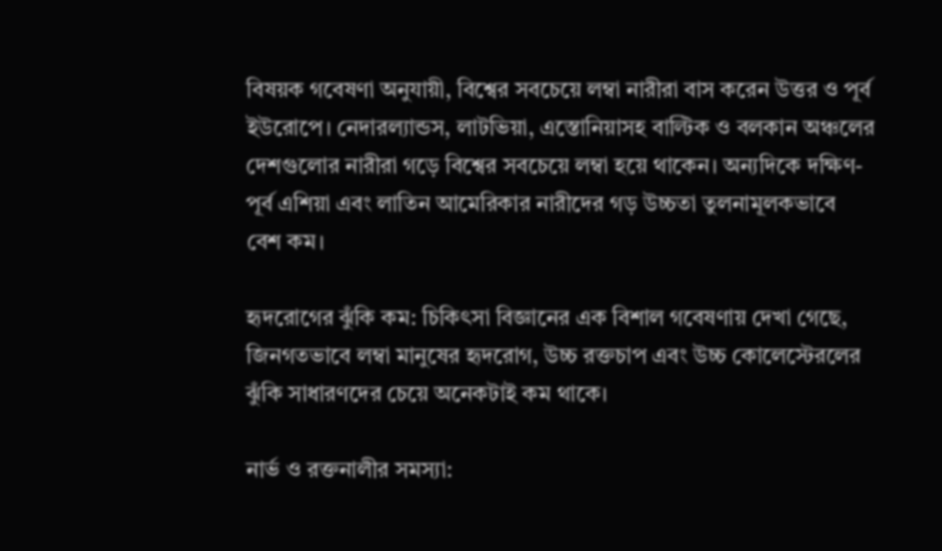বিষয়ক গবেষণা অনুযায়ী, বিশ্বের সবচেয়ে লম্বা নারীরা বাস করেন উত্তর ও পূর্ব ইউরোপে। নেদারল্যান্ডস, লাটভিয়া, এস্তোনিয়াসহ বাল্টিক ও বলকান অঞ্চলের দেশগুলোর নারীরা গড়ে বিশ্বের সবচেয়ে লম্বা হয়ে থাকেন। অন্যদিকে দক্ষিণ-পূর্ব এশিয়া এবং লাতিন আমেরিকার নারীদের গড় উচ্চতা তুলনামূলকভাবে বেশ কম।

হৃদরোগের ঝুঁকি কম: চিকিৎসা বিজ্ঞানের এক বিশাল গবেষণায় দেখা গেছে, জিনগতভাবে লম্বা মানুষের হৃদরোগ, উচ্চ রক্তচাপ এবং উচ্চ কোলেস্টেরলের ঝুঁকি সাধারণদের চেয়ে অনেকটাই কম থাকে।

নার্ভ ও রক্তনালীর সমস্যা: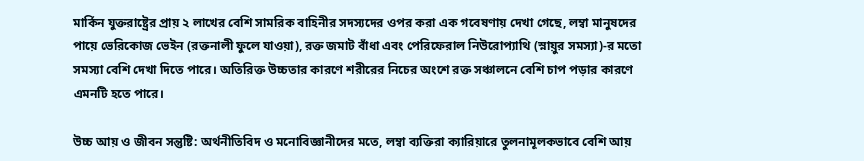মার্কিন যুক্তরাষ্ট্রের প্রায় ২ লাখের বেশি সামরিক বাহিনীর সদস্যদের ওপর করা এক গবেষণায় দেখা গেছে, লম্বা মানুষদের পায়ে ভেরিকোজ ভেইন (রক্তনালী ফুলে যাওয়া), রক্ত জমাট বাঁধা এবং পেরিফেরাল নিউরোপ্যাথি (স্নায়ুর সমস্যা)-র মতো সমস্যা বেশি দেখা দিতে পারে। অতিরিক্ত উচ্চতার কারণে শরীরের নিচের অংশে রক্ত সঞ্চালনে বেশি চাপ পড়ার কারণে এমনটি হতে পারে।

উচ্চ আয় ও জীবন সন্তুষ্টি: অর্থনীতিবিদ ও মনোবিজ্ঞানীদের মতে, লম্বা ব্যক্তিরা ক্যারিয়ারে তুলনামূলকভাবে বেশি আয়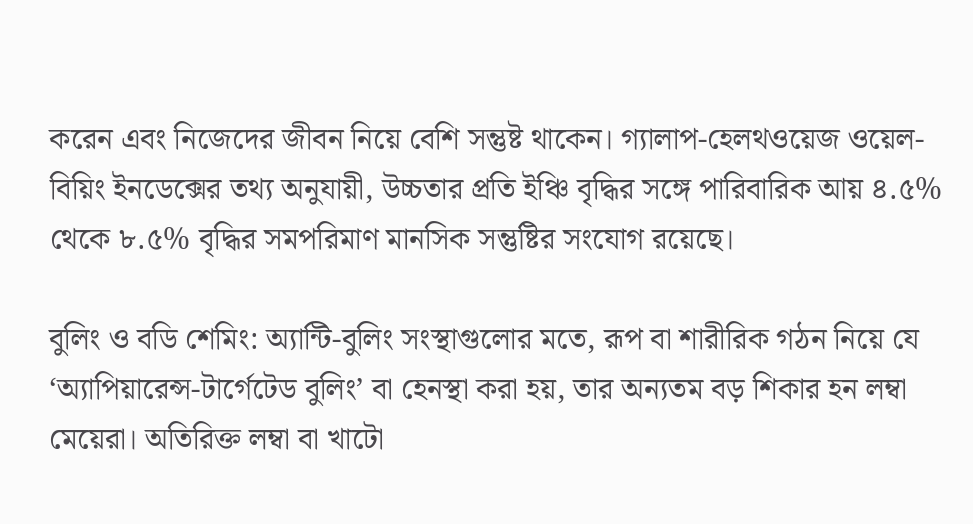করেন এবং নিজেদের জীবন নিয়ে বেশি সন্তুষ্ট থাকেন। গ্যালাপ-হেলথওয়েজ ওয়েল-বিয়িং ইনডেক্সের তথ্য অনুযায়ী, উচ্চতার প্রতি ইঞ্চি বৃদ্ধির সঙ্গে পারিবারিক আয় ৪.৫% থেকে ৮.৫% বৃদ্ধির সমপরিমাণ মানসিক সন্তুষ্টির সংযোগ রয়েছে।

বুলিং ও বডি শেমিং: অ্যান্টি-বুলিং সংস্থাগুলোর মতে, রূপ বা শারীরিক গঠন নিয়ে যে ‘অ্যাপিয়ারেন্স-টার্গেটেড বুলিং’ বা হেনস্থা করা হয়, তার অন্যতম বড় শিকার হন লম্বা মেয়েরা। অতিরিক্ত লম্বা বা খাটো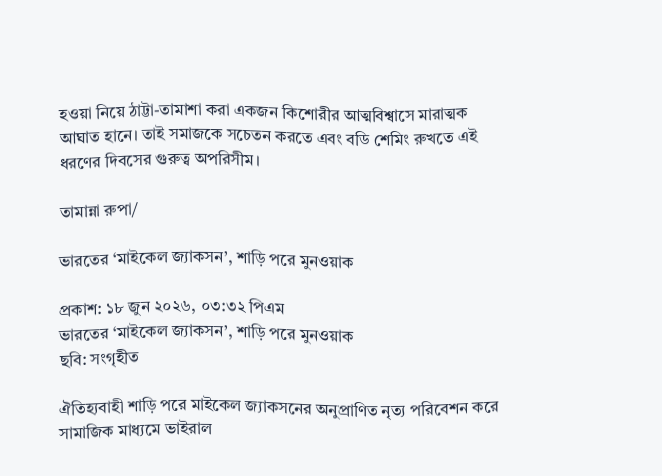হওয়া নিয়ে ঠাট্টা-তামাশা করা একজন কিশোরীর আত্মবিশ্বাসে মারাত্মক আঘাত হানে। তাই সমাজকে সচেতন করতে এবং বডি শেমিং রুখতে এই ধরণের দিবসের গুরুত্ব অপরিসীম।

তামান্না রুপা/

ভারতের ‘মাইকেল জ্যাকসন’, শাড়ি পরে মুনওয়াক

প্রকাশ: ১৮ জুন ২০২৬, ০৩:৩২ পিএম
ভারতের ‘মাইকেল জ্যাকসন’, শাড়ি পরে মুনওয়াক
ছবি: সংগৃহীত

ঐতিহ্যবাহী শাড়ি পরে মাইকেল জ্যাকসনের অনুপ্রাণিত নৃত্য পরিবেশন করে সামাজিক মাধ্যমে ভাইরাল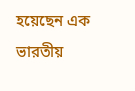হয়েছেন এক ভারতীয়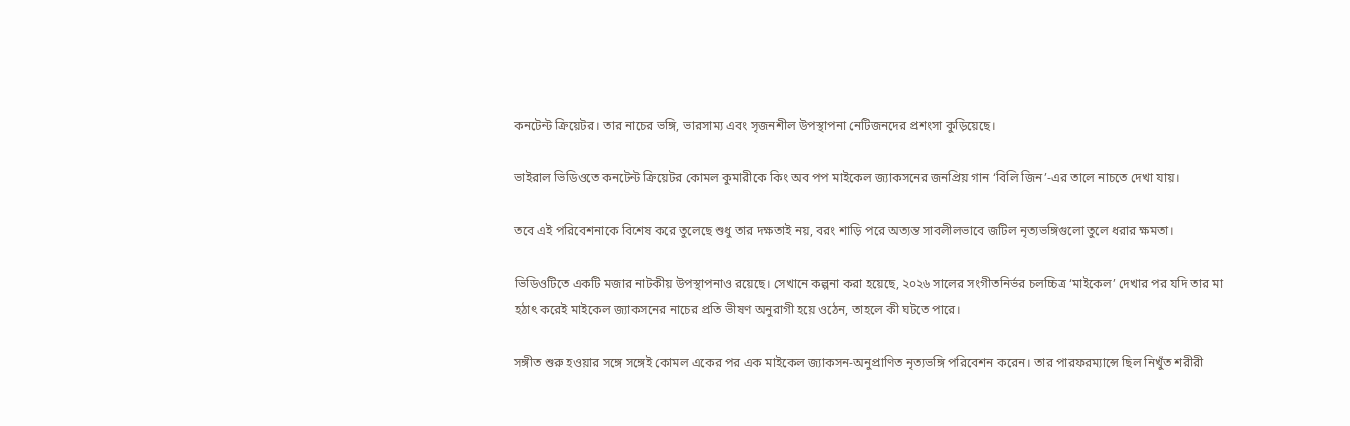কনটেন্ট ক্রিয়েটর। তার নাচের ভঙ্গি, ভারসাম্য এবং সৃজনশীল উপস্থাপনা নেটিজনদের প্রশংসা কুড়িয়েছে।

ভাইরাল ভিডিওতে কনটেন্ট ক্রিয়েটর কোমল কুমারীকে কিং অব পপ মাইকেল জ্যাকসনের জনপ্রিয় গান ‘বিলি জিন’-এর তালে নাচতে দেখা যায়।

তবে এই পরিবেশনাকে বিশেষ করে তুলেছে শুধু তার দক্ষতাই নয়, বরং শাড়ি পরে অত্যন্ত সাবলীলভাবে জটিল নৃত্যভঙ্গিগুলো তুলে ধরার ক্ষমতা।

ভিডিওটিতে একটি মজার নাটকীয় উপস্থাপনাও রয়েছে। সেখানে কল্পনা করা হয়েছে, ২০২৬ সালের সংগীতনির্ভর চলচ্চিত্র ‘মাইকেল’ দেখার পর যদি তার মা হঠাৎ করেই মাইকেল জ্যাকসনের নাচের প্রতি ভীষণ অনুরাগী হয়ে ওঠেন, তাহলে কী ঘটতে পারে।

সঙ্গীত শুরু হওয়ার সঙ্গে সঙ্গেই কোমল একের পর এক মাইকেল জ্যাকসন-অনুপ্রাণিত নৃত্যভঙ্গি পরিবেশন করেন। তার পারফরম্যান্সে ছিল নিখুঁত শরীরী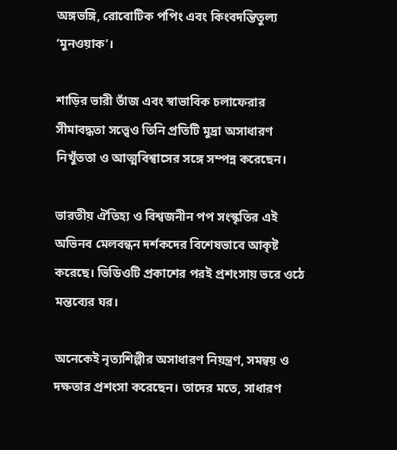অঙ্গভঙ্গি, রোবোটিক পপিং এবং কিংবদন্তিতুল্য ‘মুনওয়াক’।

শাড়ির ভারী ভাঁজ এবং স্বাভাবিক চলাফেরার সীমাবদ্ধতা সত্ত্বেও তিনি প্রতিটি মুদ্রা অসাধারণ নিখুঁততা ও আত্মবিশ্বাসের সঙ্গে সম্পন্ন করেছেন।

ভারতীয় ঐতিহ্য ও বিশ্বজনীন পপ সংস্কৃতির এই অভিনব মেলবন্ধন দর্শকদের বিশেষভাবে আকৃষ্ট করেছে। ভিডিওটি প্রকাশের পরই প্রশংসায় ভরে ওঠে মন্তব্যের ঘর।

অনেকেই নৃত্যশিল্পীর অসাধারণ নিয়ন্ত্রণ, সমন্বয় ও দক্ষতার প্রশংসা করেছেন। তাদের মতে, সাধারণ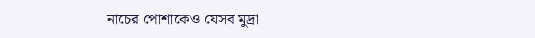নাচের পোশাকেও যেসব মুদ্রা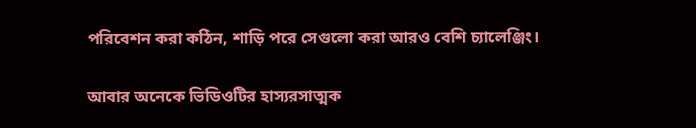পরিবেশন করা কঠিন, শাড়ি পরে সেগুলো করা আরও বেশি চ্যালেঞ্জিং।

আবার অনেকে ভিডিওটির হাস্যরসাত্মক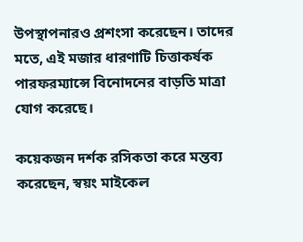উপস্থাপনারও প্রশংসা করেছেন। তাদের মতে, এই মজার ধারণাটি চিত্তাকর্ষক পারফরম্যান্সে বিনোদনের বাড়তি মাত্রা যোগ করেছে।

কয়েকজন দর্শক রসিকতা করে মন্তব্য করেছেন, স্বয়ং মাইকেল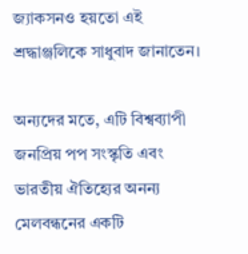জ্যাকসনও হয়তো এই শ্রদ্ধাঞ্জলিকে সাধুবাদ জানাতেন।

অন্যদের মতে, এটি বিশ্বব্যাপী জনপ্রিয় পপ সংস্কৃতি এবং ভারতীয় ঐতিহ্যের অনন্য মেলবন্ধনের একটি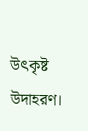উৎকৃষ্ট উদাহরণ।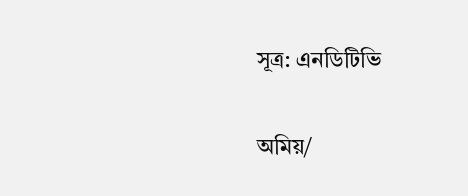সূত্র: এনডিটিভি

অমিয়/